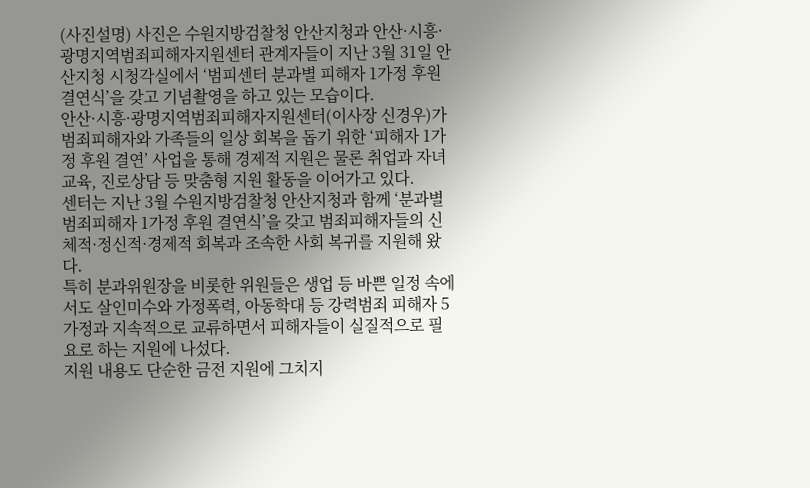(사진설명) 사진은 수원지방검찰청 안산지청과 안산·시흥·광명지역범죄피해자지원센터 관계자들이 지난 3월 31일 안산지청 시청각실에서 ‘범피센터 분과별 피해자 1가정 후원 결연식’을 갖고 기념촬영을 하고 있는 모습이다.
안산·시흥·광명지역범죄피해자지원센터(이사장 신경우)가 범죄피해자와 가족들의 일상 회복을 돕기 위한 ‘피해자 1가정 후원 결연’ 사업을 통해 경제적 지원은 물론 취업과 자녀교육, 진로상담 등 맞춤형 지원 활동을 이어가고 있다.
센터는 지난 3월 수원지방검찰청 안산지청과 함께 ‘분과별 범죄피해자 1가정 후원 결연식’을 갖고 범죄피해자들의 신체적·정신적·경제적 회복과 조속한 사회 복귀를 지원해 왔다.
특히 분과위원장을 비롯한 위원들은 생업 등 바쁜 일정 속에서도 살인미수와 가정폭력, 아동학대 등 강력범죄 피해자 5가정과 지속적으로 교류하면서 피해자들이 실질적으로 필요로 하는 지원에 나섰다.
지원 내용도 단순한 금전 지원에 그치지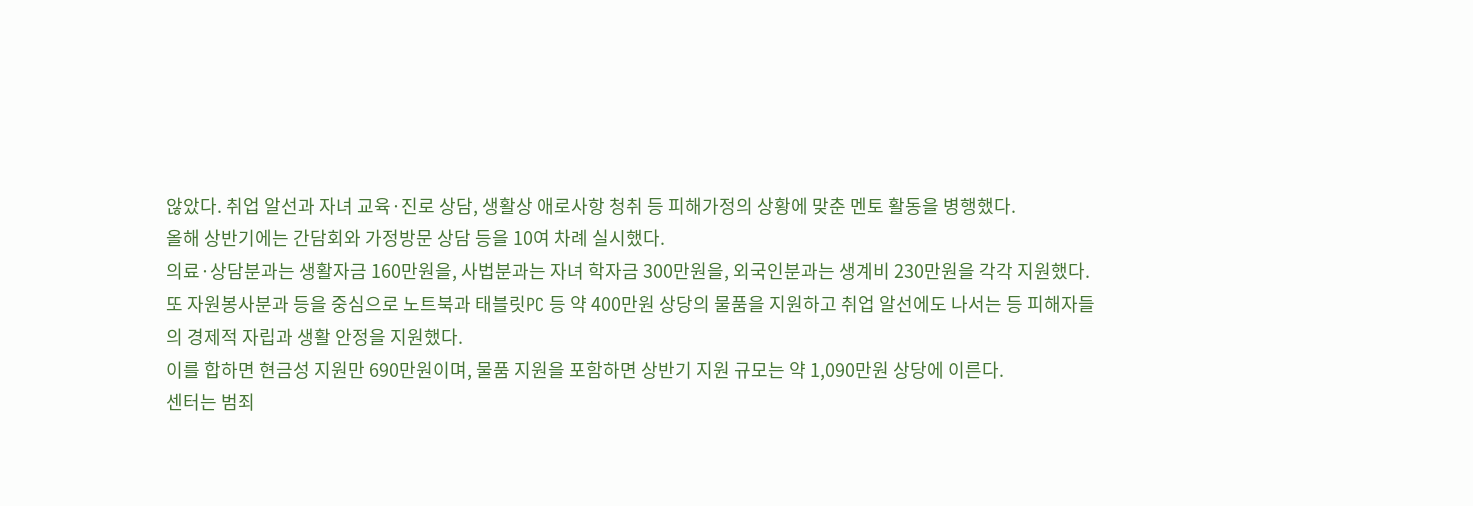않았다. 취업 알선과 자녀 교육·진로 상담, 생활상 애로사항 청취 등 피해가정의 상황에 맞춘 멘토 활동을 병행했다.
올해 상반기에는 간담회와 가정방문 상담 등을 10여 차례 실시했다.
의료·상담분과는 생활자금 160만원을, 사법분과는 자녀 학자금 300만원을, 외국인분과는 생계비 230만원을 각각 지원했다.
또 자원봉사분과 등을 중심으로 노트북과 태블릿PC 등 약 400만원 상당의 물품을 지원하고 취업 알선에도 나서는 등 피해자들의 경제적 자립과 생활 안정을 지원했다.
이를 합하면 현금성 지원만 690만원이며, 물품 지원을 포함하면 상반기 지원 규모는 약 1,090만원 상당에 이른다.
센터는 범죄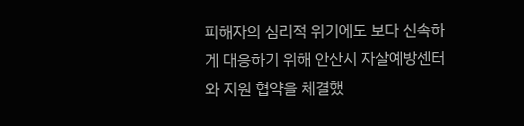피해자의 심리적 위기에도 보다 신속하게 대응하기 위해 안산시 자살예방센터와 지원 협약을 체결했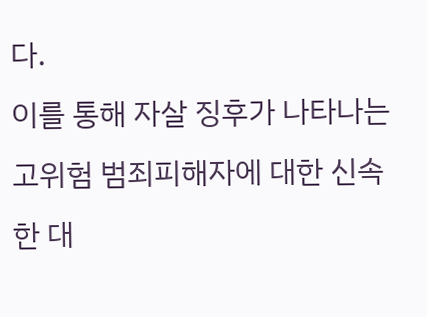다.
이를 통해 자살 징후가 나타나는 고위험 범죄피해자에 대한 신속한 대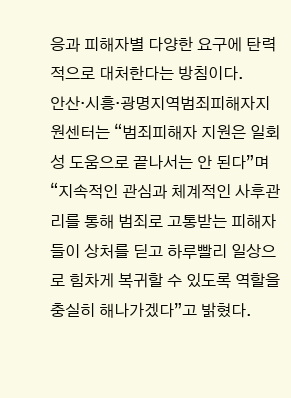응과 피해자별 다양한 요구에 탄력적으로 대처한다는 방침이다.
안산·시흥·광명지역범죄피해자지원센터는 “범죄피해자 지원은 일회성 도움으로 끝나서는 안 된다”며 “지속적인 관심과 체계적인 사후관리를 통해 범죄로 고통받는 피해자들이 상처를 딛고 하루빨리 일상으로 힘차게 복귀할 수 있도록 역할을 충실히 해나가겠다”고 밝혔다.